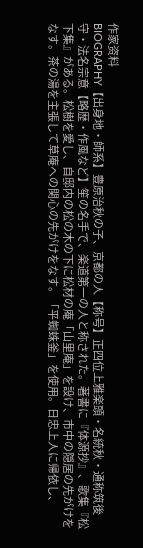作家资料
BIOGRAPHY【出身地・師系】豊原治秋の子、京都の人【称号】正四位上雅楽頭・名統秋・通称筑後守・法名宗意【略歴・作風など】笙の名手で、楽道第一の人と称された。著書に『体源抄』、歌集『松下集』がある。松樹を愛し、自邸内の松の木の下に松材の庵「山里庵」を設け、市中の隠居の先がけをなす。茶の湯を主張して草庵への関心の先がけをなす。「平蜘蛛釜」を使用。日忠上人に帰依し、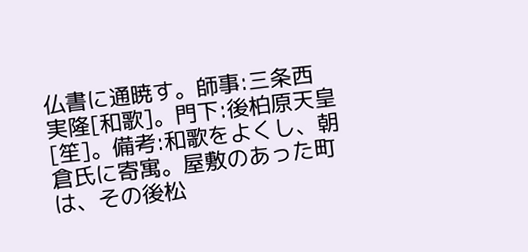仏書に通暁す。師事:三条西実隆[和歌]。門下:後柏原天皇[笙]。備考:和歌をよくし、朝倉氏に寄寓。屋敷のあった町は、その後松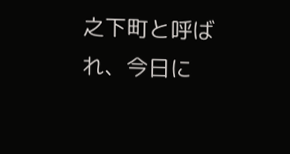之下町と呼ばれ、今日に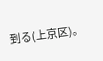到る(上京区)。